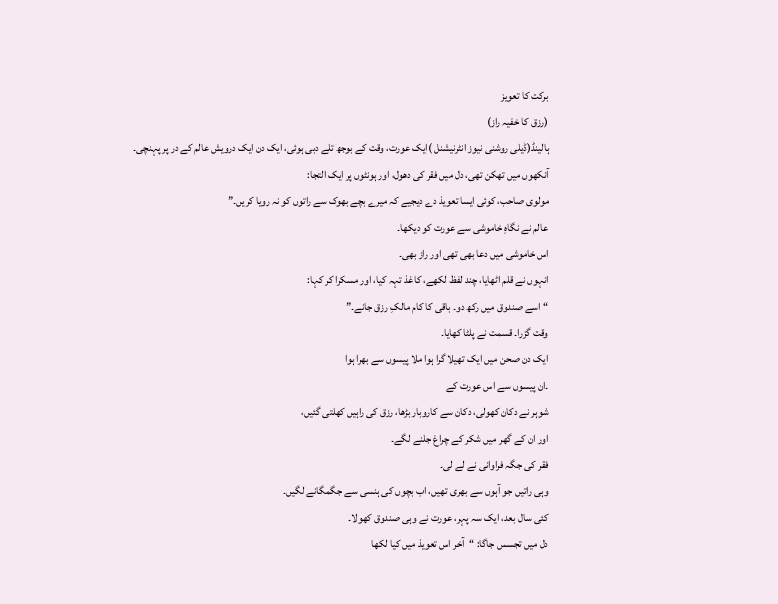برکت کا تعویز
(رزق کا خفیہ راز)
ہالینڈ(ڈیلی روشنی نیوز انٹرنیشنل )ایک عورت، وقت کے بوجھ تلے دبی ہوئی، ایک دن ایک درویش عالم کے در پر پہنچی۔
آنکھوں میں تھکن تھی، دل میں فقر کی دھول، اور ہونٹوں پر ایک التجا:
مولوی صاحب، کوئی ایسا تعویذ دے دیجیے کہ میرے بچے بھوک سے راتوں کو نہ رویا کریں۔”
عالم نے نگاہِ خاموشی سے عورت کو دیکھا۔
اس خاموشی میں دعا بھی تھی اور راز بھی۔
انہوں نے قلم اٹھایا، چند لفظ لکھے، کاغذ تہہ کیا، اور مسکرا کر کہا:
“اسے صندوق میں رکھ دو۔ باقی کا کام مالکِ رزق جانے۔”
وقت گزرا۔ قسمت نے پلٹا کھایا۔
ایک دن صحن میں ایک تھیلا گرا ہوا ملا پیسوں سے بھرا ہوا
۔ان پیسوں سے اس عورت کے
شوہر نے دکان کھولی، دکان سے کاروبار بڑھا، رزق کی راہیں کھلتی گئیں،
اور ان کے گھر میں شکر کے چراغ جلنے لگے۔
فقر کی جگہ فراوانی نے لے لی۔
وہی راتیں جو آہوں سے بھری تھیں، اب بچوں کی ہنسی سے جگمگانے لگیں۔
کئی سال بعد، ایک سہ پہر، عورت نے وہی صندوق کھولا۔
دل میں تجسس جاگا: “آخر اس تعویذ میں کیا لکھا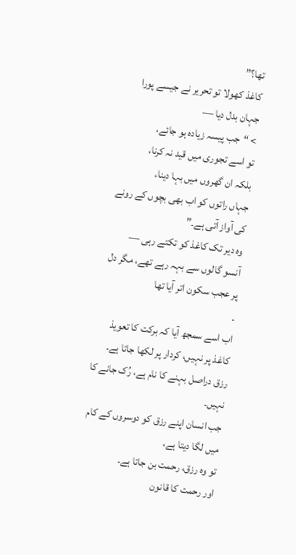تھا؟”
کاغذ کھولا تو تحریر نے جیسے پورا جہان بدل دیا —
> “جب پیسہ زیادہ ہو جائے،
تو اسے تجوری میں قید نہ کرنا،
بلکہ ان گھروں میں بہا دینا،
جہاں راتوں کو اب بھی بچوں کے رونے کی آواز آتی ہے۔”
وہ دیر تک کاغذ کو تکتے رہی —
آنسو گالوں سے بہہ رہے تھے، مگر دل پر عجب سکون اتر آیا تھا
۔
اب اسے سمجھ آیا کہ برکت کا تعویذ کاغذ پر نہیں، کردار پر لکھا جاتا ہے۔
رزق دراصل بہنے کا نام ہے، رُک جانے کا نہیں۔
جب انسان اپنے رزق کو دوسروں کے کام میں لگا دیتا ہے،
تو وہ رزق، رحمت بن جاتا ہے۔
اور رحمت کا قانون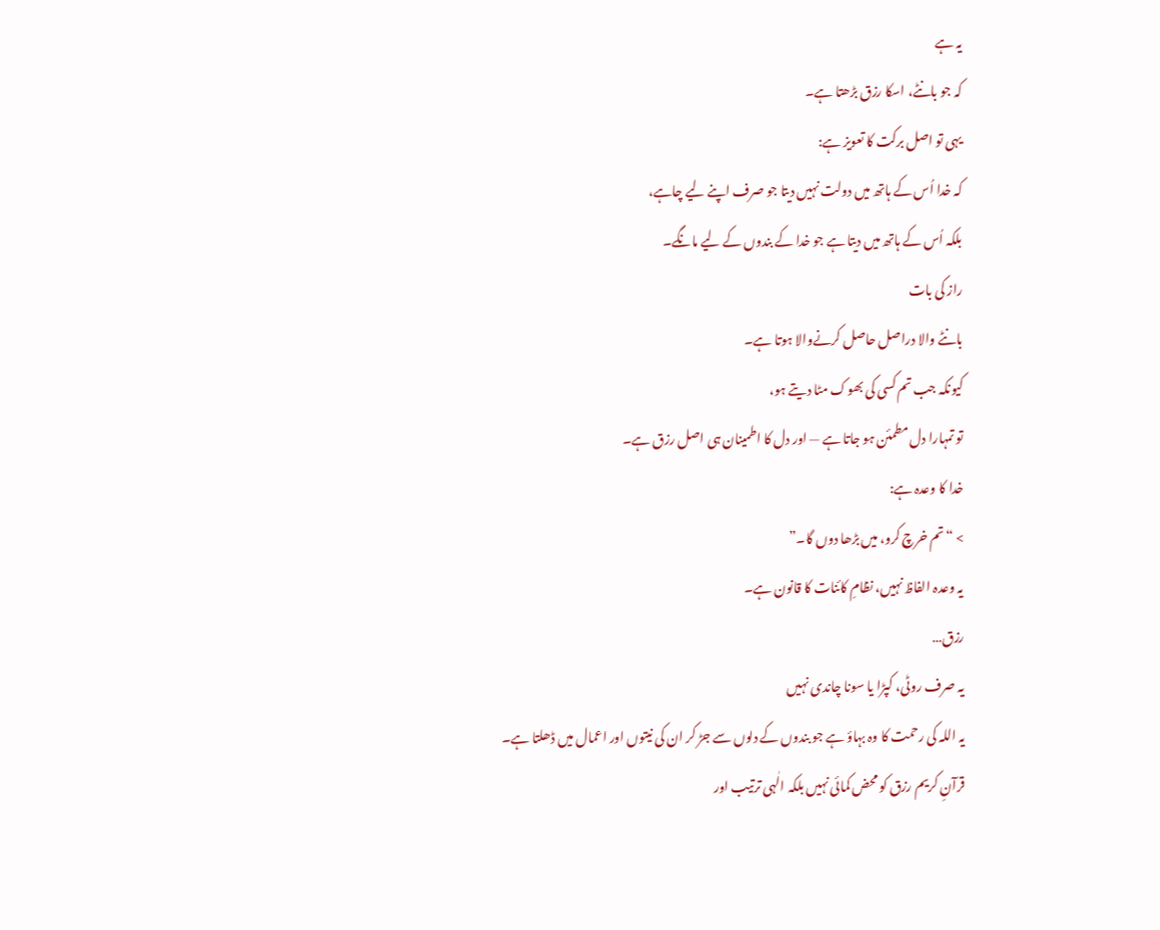یہ ہے
کہ جو بانٹے، اسکا رزق بڑھتا ہے۔
یہی تو اصل برکت کا تعویز ہے:
کہ خدا اُس کے ہاتھ میں دولت نہیں دیتا جو صرف اپنے لیے چاہے،
بلکہ اُس کے ہاتھ میں دیتا ہے جو خدا کے بندوں کے لیے مانگے۔
راز کی بات
بانٹے والا دراصل حاصل کرنےوالا ہوتا ہے۔
کیونکہ جب تم کسی کی بھوک مٹا دیتے ہو،
تو تمہارا دل مطمئن ہو جاتا ہے — اور دل کا اطمینان ہی اصل رزق ہے۔
خدا کا وعدہ ہے:
> “تم خرچ کرو، میں بڑھا دوں گا۔”
یہ وعدہ الفاظ نہیں، نظامِ کائنات کا قانون ہے۔
رزق…
یہ صرف روٹی، کپڑا یا سونا چاندی نہیں
یہ اللہ کی رحمت کا وہ بہاؤ ہے جو بندوں کے دلوں سے جڑ کر ان کی نیتوں اور اعمال میں ڈھلتا ہے۔
قرآنِ کریم رزق کو محض کمائی نہیں بلکہ الٰہی ترتیب اور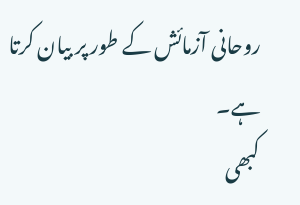روحانی آزمائش کے طور پر بیان کرتا ہے۔
کبھی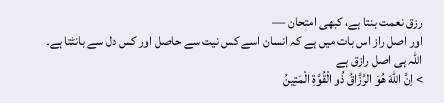رزق نعمت بنتا ہے، کبھی امتحان —
اور اصل راز اس بات میں ہے کہ انسان اسے کس نیت سے حاصل اور کس دل سے بانٹتا ہے۔
اللہ ہی اصل رازق ہے
> اِنَّ اللّٰهَ هُوَ الرَّزَّاقُ ذُو الْقُوَّةِ الْمَتِينُ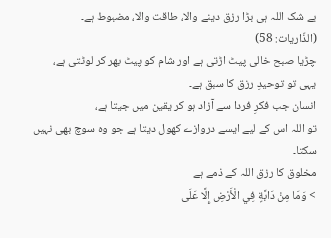بے شک اللہ ہی بڑا رزق دینے والا، طاقت والا، مضبوط ہے۔
(الذّاریات: 58)
چڑیا صبح خالی پیٹ اڑتی ہے اور شام کو پیٹ بھر کر لوٹتی ہے،
یہی تو توحیدِ رزق کا سبق ہے۔
انسان جب فکرِ فردا سے آزاد ہو کر یقین میں جیتا ہے،
تو اللہ اس کے لیے ایسے دروازے کھول دیتا ہے جو وہ سوچ بھی نہیں سکتا۔
مخلوق کا رزق اللہ کے ذمے ہے
> وَمَا مِنْ دَابَّةٍ فِي الْأَرْضِ إِلَّا عَلَى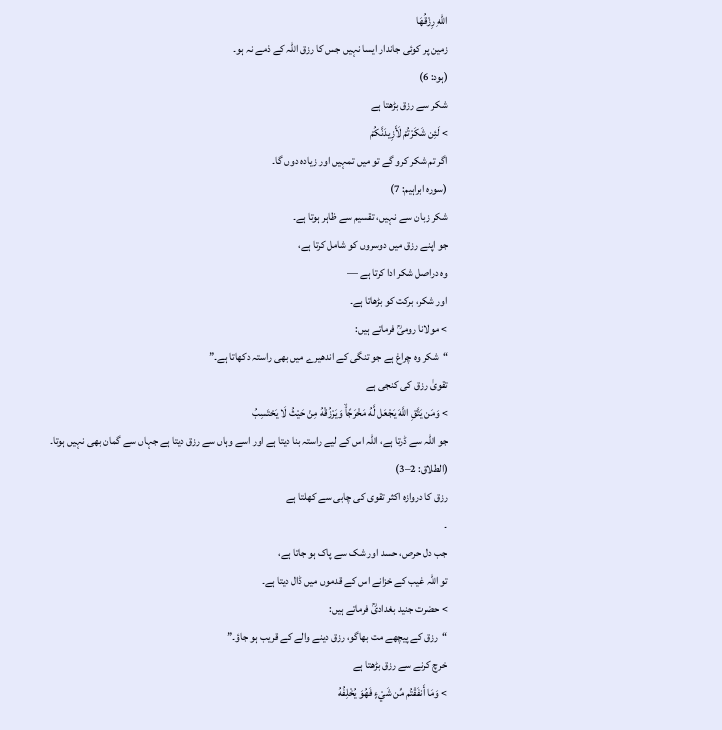اللّٰهِ رِزْقُهَا
زمین پر کوئی جاندار ایسا نہیں جس کا رزق اللہ کے ذمے نہ ہو۔
(ہود: 6)
شکر سے رزق بڑھتا ہے
> لَئِن شَكَرْتُمْ لَأَزِيدَنَّكُمْ
اگر تم شکر کرو گے تو میں تمہیں اور زیادہ دوں گا۔
(سورہ ابراہیم: 7)
شکر زبان سے نہیں، تقسیم سے ظاہر ہوتا ہے۔
جو اپنے رزق میں دوسروں کو شامل کرتا ہے،
وہ دراصل شکر ادا کرتا ہے —
اور شکر، برکت کو بڑھاتا ہے۔
> مولانا رومیؒ فرماتے ہیں:
“شکر وہ چراغ ہے جو تنگی کے اندھیرے میں بھی راستہ دکھاتا ہے۔”
تقویٰ رزق کی کنجی ہے
> وَمَن يَتَّقِ اللَّهَ يَجْعَل لَّهُ مَخْرَجًاۙ وَيَرْزُقْهُ مِنْ حَيْثُ لَا يَحْتَسِبُ
جو اللہ سے ڈرتا ہے، اللہ اس کے لیے راستہ بنا دیتا ہے اور اسے وہاں سے رزق دیتا ہے جہاں سے گمان بھی نہیں ہوتا۔
(الطلاق: 2–3)
رزق کا دروازہ اکثر تقوی کی چابی سے کھلتا ہے
۔
جب دل حرص، حسد اور شک سے پاک ہو جاتا ہے،
تو اللہ غیب کے خزانے اس کے قدموں میں ڈال دیتا ہے۔
> حضرت جنید بغدادیؒ فرماتے ہیں:
“رزق کے پیچھے مت بھاگو، رزق دینے والے کے قریب ہو جاؤ۔”
خرچ کرنے سے رزق بڑھتا ہے
> وَمَا أَنفَقْتُم مِّن شَيْءٍ فَهُوَ يُخْلِفُهُ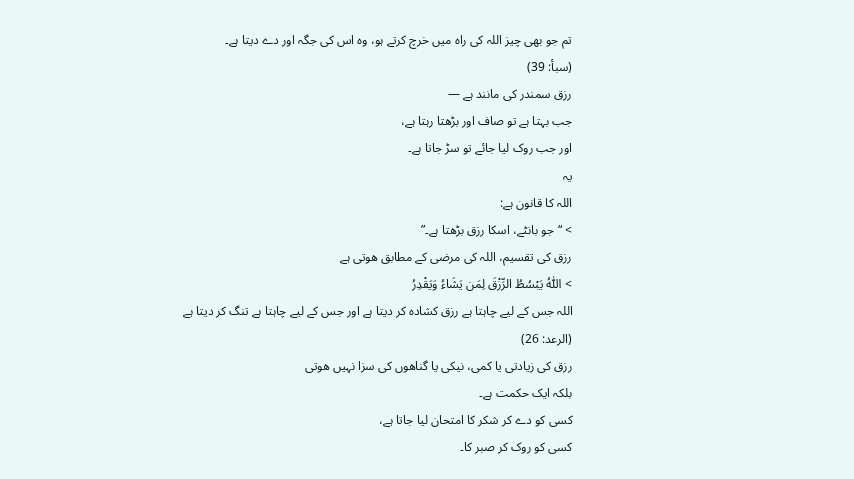تم جو بھی چیز اللہ کی راہ میں خرچ کرتے ہو، وہ اس کی جگہ اور دے دیتا ہے۔
(سبأ: 39)
رزق سمندر کی مانند ہے —
جب بہتا ہے تو صاف اور بڑھتا رہتا ہے،
اور جب روک لیا جائے تو سڑ جاتا ہے۔
یہ
اللہ کا قانون ہے:
> “جو بانٹے، اسکا رزق بڑھتا ہے۔”
رزق کی تقسیم، اللہ کی مرضی کے مطابق ھوتی ہے
> اللّٰهُ يَبْسُطُ الرِّزْقَ لِمَن يَشَاءُ وَيَقْدِرُ
اللہ جس کے لیے چاہتا ہے رزق کشادہ کر دیتا ہے اور جس کے لیے چاہتا ہے تنگ کر دیتا ہے
(الرعد: 26)
رزق کی زیادتی یا کمی، نیکی یا گناھوں کی سزا نہیں ھوتی
بلکہ ایک حکمت ہے۔
کسی کو دے کر شکر کا امتحان لیا جاتا ہے،
کسی کو روک کر صبر کا۔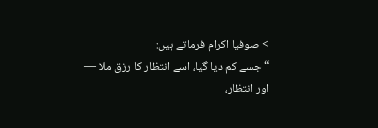> صوفیا اکرام فرماتے ہیں:
“جسے کم دیا گیا، اسے انتظار کا رزق ملا —
اور انتظار،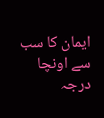ایمان کا سب سے اونچا درجہ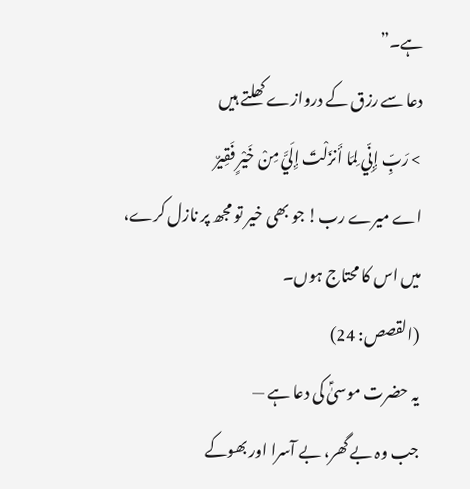ہے۔”
دعا سے رزق کے دروازے کھلتے ہیں
> رَبِّ إِنِّي لِمَا أَنزَلْتَ إِلَيَّ مِنْ خَيْرٍ فَقِيرٌ
اے میرے رب! جو بھی خیر تو مجھ پر نازل کرے، میں اس کا محتاج ہوں۔
(القصص: 24)
یہ حضرت موسیٰؑ کی دعا ہے —
جب وہ بے گھر، بے آسرا اور بھوکے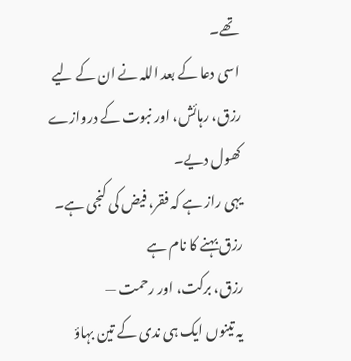تھے۔
اسی دعا کے بعد اللہ نے ان کے لیے
رزق، رہائش، اور نبوت کے دروازے کھول دیے۔
یہی راز ہے کہ فقر، فیض کی کنجی ہے۔
رزق بہنے کا نام ہے
رزق، برکت، اور رحمت —
یہ تینوں ایک ہی ندی کے تین بہاؤ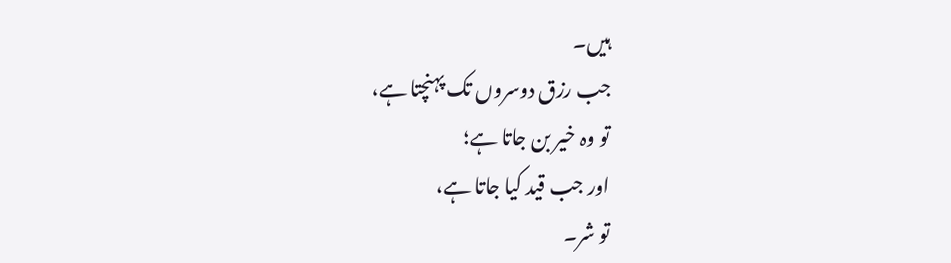ہیں۔
جب رزق دوسروں تک پہنچتا ہے،
تو وہ خیر بن جاتا ہے؛
اور جب قید کیا جاتا ہے،
تو شر۔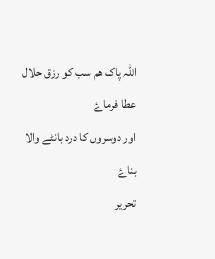اللہ پاک ھم سب کو رزق حلال عطا فرماۓ
اور دوسروں کا درد بانٹے والا بناۓ
تحریر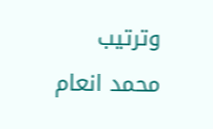وترتیب
محمد انعام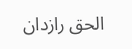الحق رازدان